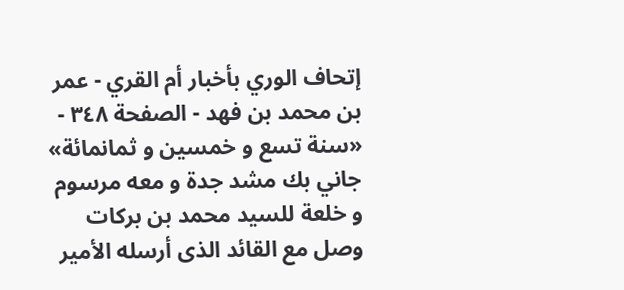إتحاف الوري بأخبار أم القري - عمر بن محمد بن فهد - الصفحة ٣٤٨ - «سنة تسع و خمسين و ثمانمائة»
جاني بك مشد جدة و معه مرسوم و خلعة للسيد محمد بن بركات وصل مع القائد الذى أرسله الأمير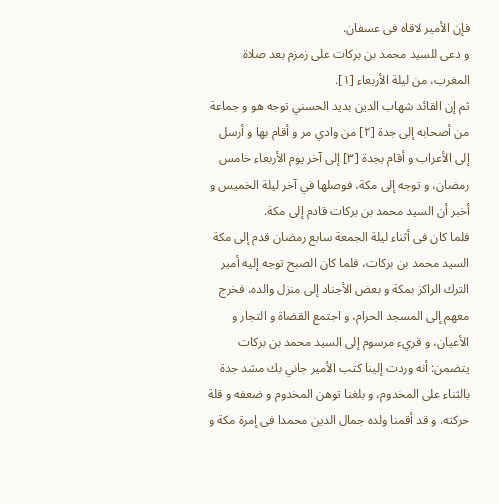فإن الأمير لاقاه فى عسفان.
و دعى للسيد محمد بن بركات على زمزم بعد صلاة المغرب، من ليلة الأربعاء [١].
ثم إن القائد شهاب الدين بديد الحسني توجه هو و جماعة من أصحابه إلى جدة [٢] من وادي مر و أقام بها و أرسل إلى الأعراب و أقام بجدة [٣] إلى آخر يوم الأربعاء خامس رمضان، و توجه إلى مكة، فوصلها في آخر ليلة الخميس و أخبر أن السيد محمد بن بركات قادم إلى مكة.
فلما كان فى أثناء ليلة الجمعة سابع رمضان قدم إلى مكة السيد محمد بن بركات، فلما كان الصبح توجه إليه أمير الترك الراكز بمكة و بعض الأجناد إلى منزل والده، فخرج معهم إلى المسجد الحرام، و اجتمع القضاة و التجار و الأعيان، و قريء مرسوم إلى السيد محمد بن بركات يتضمن: أنه وردت إلينا كتب الأمير جاني بك مشد جدة بالثناء على المخدوم، و بلغنا توهن المخدوم و ضعفه و قلة حركته. و قد أقمنا ولده جمال الدين محمدا فى إمرة مكة و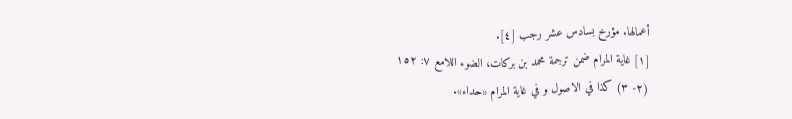أعمالها. مؤرخ بسادس عشر رجب [٤].
[١] غاية المرام ضمن ترجمة محمد بن بركات، الضوء اللامع ٧: ١٥٢
(٢- ٣) كذا في الاصول و في غاية المرام «حداء».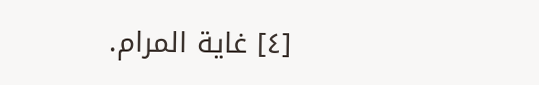[٤] غاية المرام.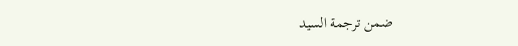ضمن ترجمة السيد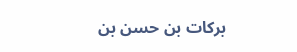بركات بن حسن بن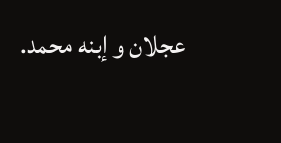عجلان و إبنه محمد.